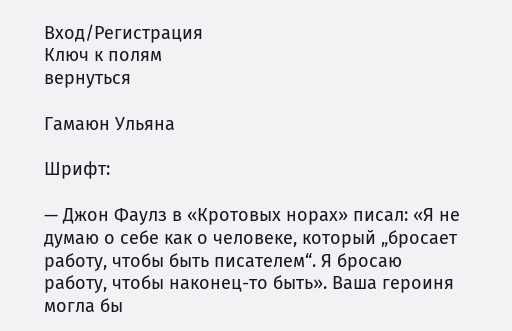Вход/Регистрация
Ключ к полям
вернуться

Гамаюн Ульяна

Шрифт:

— Джон Фаулз в «Кротовых норах» писал: «Я не думаю о себе как о человеке, который „бросает работу, чтобы быть писателем“. Я бросаю работу, чтобы наконец-то быть». Ваша героиня могла бы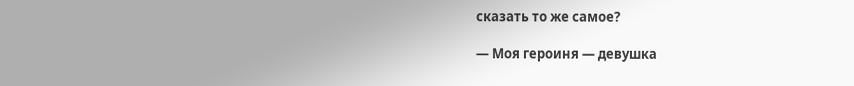сказать то же самое?

— Моя героиня — девушка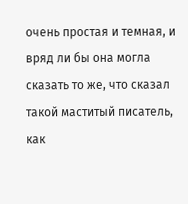очень простая и темная, и вряд ли бы она могла сказать то же, что сказал такой маститый писатель, как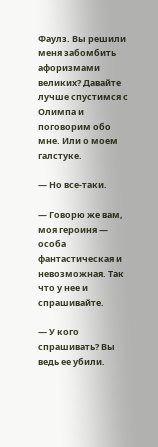Фаулз. Вы решили меня забомбить афоризмами великих? Давайте лучше спустимся с Олимпа и поговорим обо мне. Или о моем галстуке.

— Но все-таки.

— Говорю же вам, моя героиня — особа фантастическая и невозможная. Так что у нее и спрашивайте.

— У кого спрашивать? Вы ведь ее убили.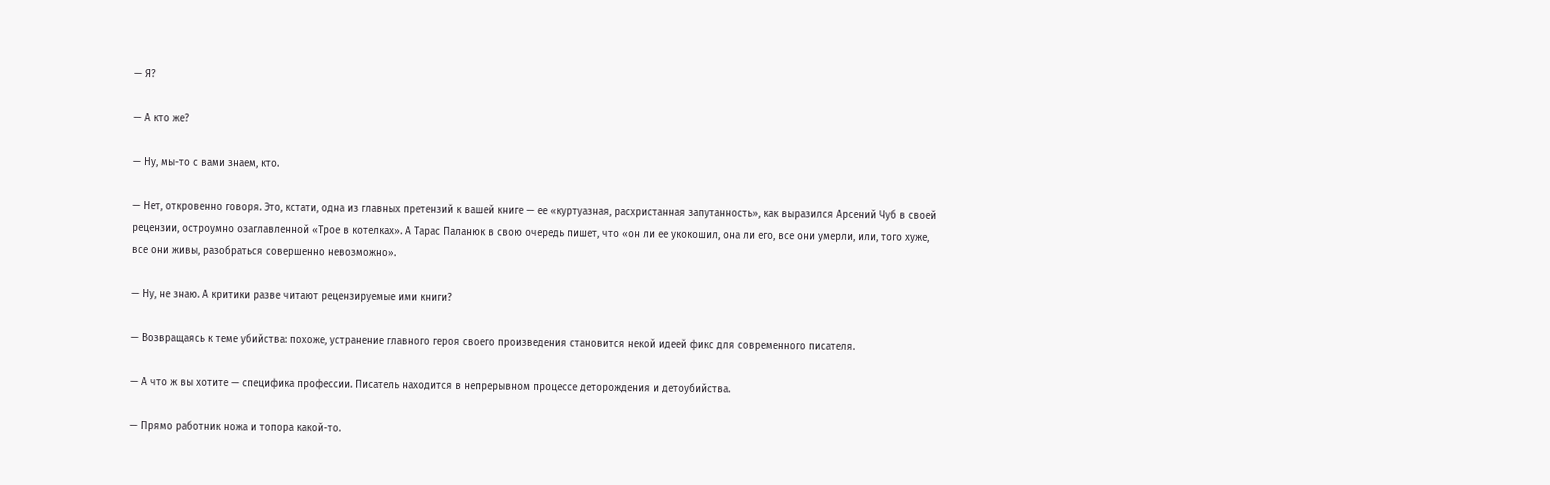— Я?

— А кто же?

— Ну, мы-то с вами знаем, кто.

— Нет, откровенно говоря. Это, кстати, одна из главных претензий к вашей книге — ее «куртуазная, расхристанная запутанность», как выразился Арсений Чуб в своей рецензии, остроумно озаглавленной «Трое в котелках». А Тарас Паланюк в свою очередь пишет, что «он ли ее укокошил, она ли его, все они умерли, или, того хуже, все они живы, разобраться совершенно невозможно».

— Ну, не знаю. А критики разве читают рецензируемые ими книги?

— Возвращаясь к теме убийства: похоже, устранение главного героя своего произведения становится некой идеей фикс для современного писателя.

— А что ж вы хотите — специфика профессии. Писатель находится в непрерывном процессе деторождения и детоубийства.

— Прямо работник ножа и топора какой-то.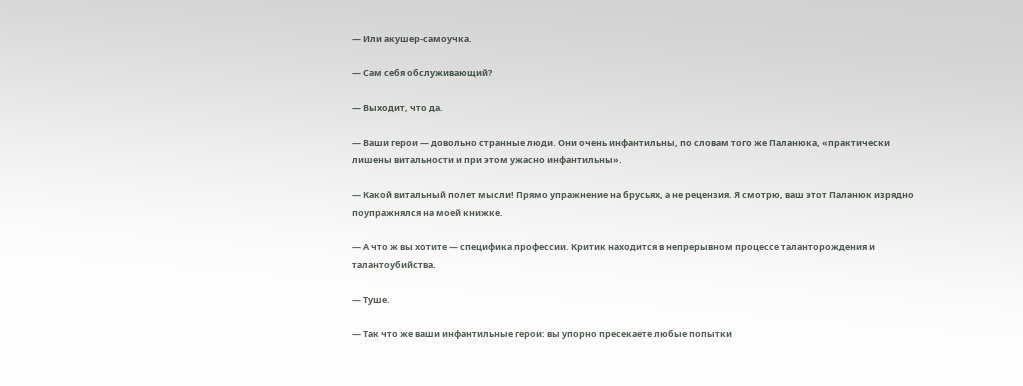— Или акушер-самоучка.

— Сам себя обслуживающий?

— Выходит, что да.

— Ваши герои — довольно странные люди. Они очень инфантильны, по словам того же Паланюка, «практически лишены витальности и при этом ужасно инфантильны».

— Какой витальный полет мысли! Прямо упражнение на брусьях, а не рецензия. Я смотрю, ваш этот Паланюк изрядно поупражнялся на моей книжке.

— А что ж вы хотите — специфика профессии. Критик находится в непрерывном процессе таланторождения и талантоубийства.

— Туше.

— Так что же ваши инфантильные герои: вы упорно пресекаете любые попытки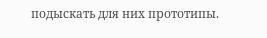подыскать для них прототипы.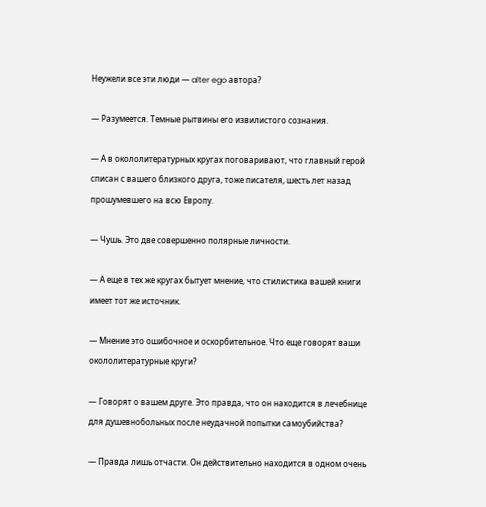Неужели все эти люди — alter ego автора?

— Разумеется. Темные рытвины его извилистого сознания.

— А в окололитературных кругах поговаривают, что главный герой списан с вашего близкого друга, тоже писателя, шесть лет назад прошумевшего на всю Европу.

— Чушь. Это две совершенно полярные личности.

— А еще в тех же кругах бытует мнение, что стилистика вашей книги имеет тот же источник.

— Мнение это ошибочное и оскорбительное. Что еще говорят ваши окололитературные круги?

— Говорят о вашем друге. Это правда, что он находится в лечебнице для душевнобольных после неудачной попытки самоубийства?

— Правда лишь отчасти. Он действительно находится в одном очень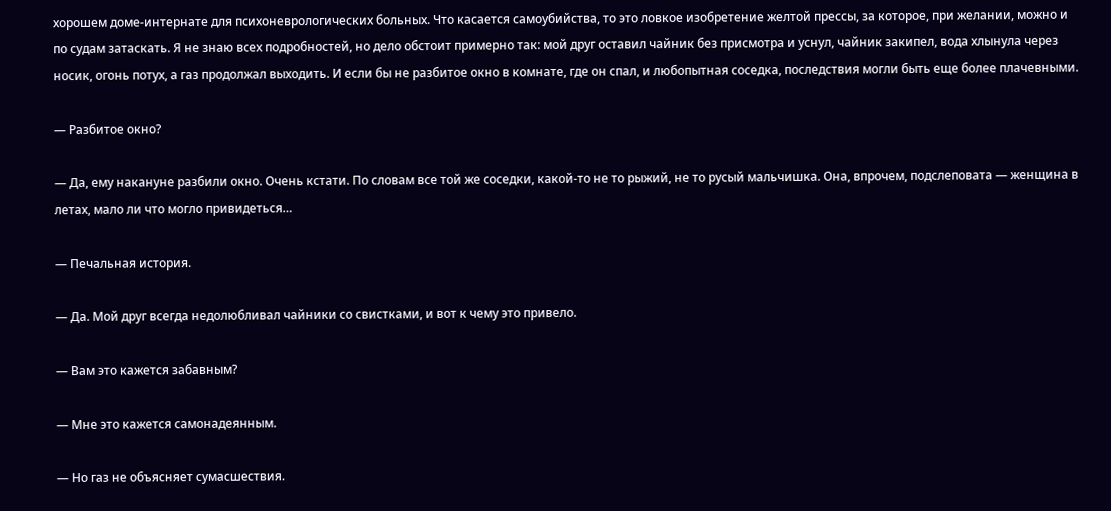хорошем доме-интернате для психоневрологических больных. Что касается самоубийства, то это ловкое изобретение желтой прессы, за которое, при желании, можно и по судам затаскать. Я не знаю всех подробностей, но дело обстоит примерно так: мой друг оставил чайник без присмотра и уснул, чайник закипел, вода хлынула через носик, огонь потух, а газ продолжал выходить. И если бы не разбитое окно в комнате, где он спал, и любопытная соседка, последствия могли быть еще более плачевными.

— Разбитое окно?

— Да, ему накануне разбили окно. Очень кстати. По словам все той же соседки, какой-то не то рыжий, не то русый мальчишка. Она, впрочем, подслеповата — женщина в летах, мало ли что могло привидеться…

— Печальная история.

— Да. Мой друг всегда недолюбливал чайники со свистками, и вот к чему это привело.

— Вам это кажется забавным?

— Мне это кажется самонадеянным.

— Но газ не объясняет сумасшествия.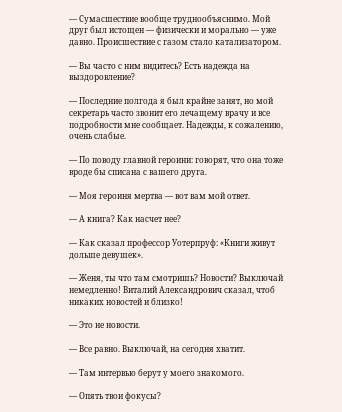— Сумасшествие вообще труднообъяснимо. Мой друг был истощен — физически и морально — уже давно. Происшествие с газом стало катализатором.

— Вы часто с ним видитесь? Есть надежда на выздоровление?

— Последние полгода я был крайне занят, но мой секретарь часто звонит его лечащему врачу и все подробности мне сообщает. Надежды, к сожалению, очень слабые.

— По поводу главной героини: говорят, что она тоже вроде бы списана с вашего друга.

— Моя героиня мертва — вот вам мой ответ.

— А книга? Как насчет нее?

— Как сказал профессор Уотерпруф: «Книги живут дольше девушек».

— Женя, ты что там смотришь? Новости? Выключай немедленно! Виталий Александрович сказал, чтоб никаких новостей и близко!

— Это не новости.

— Все равно. Выключай, на сегодня хватит.

— Там интервью берут у моего знакомого.

— Опять твои фокусы?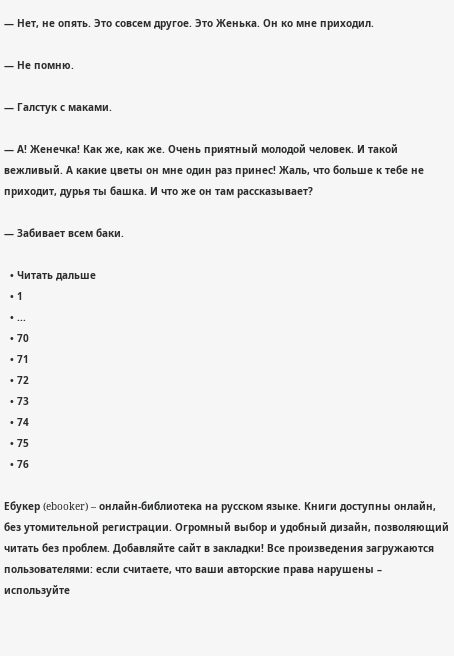— Нет, не опять. Это совсем другое. Это Женька. Он ко мне приходил.

— Не помню.

— Галстук с маками.

— А! Женечка! Как же, как же. Очень приятный молодой человек. И такой вежливый. А какие цветы он мне один раз принес! Жаль, что больше к тебе не приходит, дурья ты башка. И что же он там рассказывает?

— Забивает всем баки.

  • Читать дальше
  • 1
  • ...
  • 70
  • 71
  • 72
  • 73
  • 74
  • 75
  • 76

Ебукер (ebooker) – онлайн-библиотека на русском языке. Книги доступны онлайн, без утомительной регистрации. Огромный выбор и удобный дизайн, позволяющий читать без проблем. Добавляйте сайт в закладки! Все произведения загружаются пользователями: если считаете, что ваши авторские права нарушены – используйте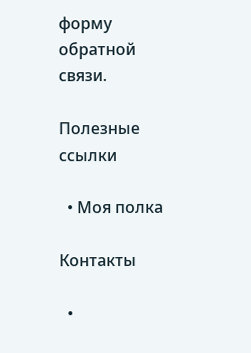форму обратной связи.

Полезные ссылки

  • Моя полка

Контакты

  •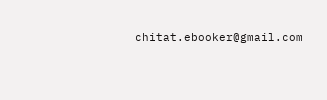chitat.ebooker@gmail.com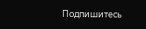Подпишитесь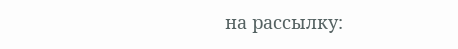на рассылку: